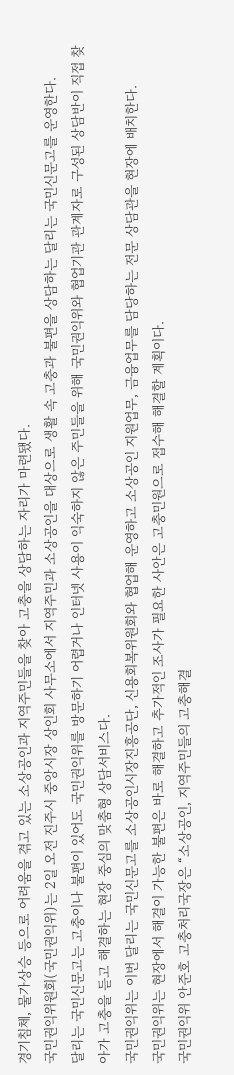경기침체, 물가상승 등으로 어려움을 겪고 있는 소상공인과 지역주민들을 찾아 고충을 상담하는 자리가 마련됐다.
국민권익위원회(국민권익위)는 2일 오전 진주시 중앙시장 상인회 사무소에서 지역주민과 소상공인을 대상으로 생활 속 고충과 불편을 상담하는 달리는 국민신문고를 운영한다.
달리는 국민신문고는 고충이나 불편이 있어도 국민권익위를 방문하기 어렵거나 인터넷 사용이 익숙하지 않은 주민들을 위해 국민권익위와 협업기관 관계자로 구성된 상담반이 직접 찾아가 고충을 듣고 해결하는 현장 중심의 맞춤형 상담서비스다.
국민권익위는 이번 달리는 국민신문고를 소상공인시장진흥공단, 신용회복위원회와 협업해 운영하고 소상공인 지원업무, 금융업무를 담당하는 전문 상담관을 현장에 배치한다.
국민권익위는 현장에서 해결이 가능한 불편은 바로 해결하고 추가적인 조사가 필요한 사안은 고충민원으로 접수해 해결할 계획이다.
국민권익위 안준호 고충처리국장은 “소상공인, 지역주민들의 고충해결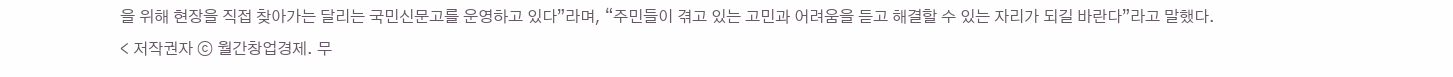을 위해 현장을 직접 찾아가는 달리는 국민신문고를 운영하고 있다”라며, “주민들이 겪고 있는 고민과 어려움을 듣고 해결할 수 있는 자리가 되길 바란다”라고 말했다.
< 저작권자 ⓒ 월간창업경제. 무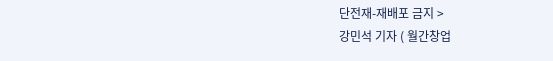단전재-재배포 금지 >
강민석 기자 ( 월간창업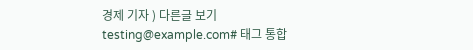경제 기자 ) 다른글 보기 testing@example.com# 태그 통합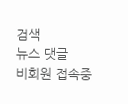검색
뉴스 댓글
비회원 접속중